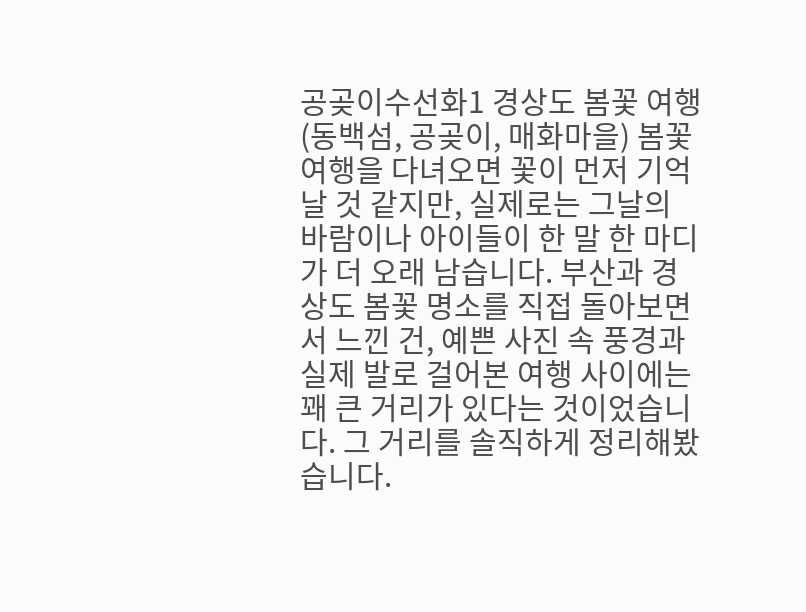공곶이수선화1 경상도 봄꽃 여행 (동백섬, 공곶이, 매화마을) 봄꽃 여행을 다녀오면 꽃이 먼저 기억날 것 같지만, 실제로는 그날의 바람이나 아이들이 한 말 한 마디가 더 오래 남습니다. 부산과 경상도 봄꽃 명소를 직접 돌아보면서 느낀 건, 예쁜 사진 속 풍경과 실제 발로 걸어본 여행 사이에는 꽤 큰 거리가 있다는 것이었습니다. 그 거리를 솔직하게 정리해봤습니다.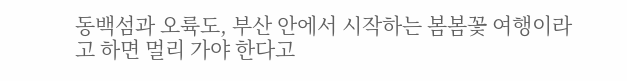동백섬과 오륙도, 부산 안에서 시작하는 봄봄꽃 여행이라고 하면 멀리 가야 한다고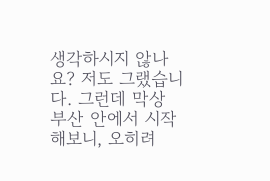생각하시지 않나요? 저도 그랬습니다. 그런데 막상 부산 안에서 시작해보니, 오히려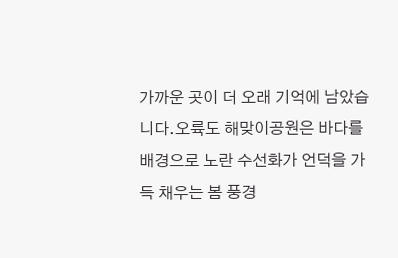가까운 곳이 더 오래 기억에 남았습니다.오륙도 해맞이공원은 바다를 배경으로 노란 수선화가 언덕을 가득 채우는 봄 풍경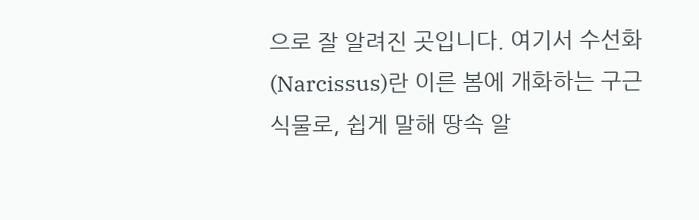으로 잘 알려진 곳입니다. 여기서 수선화(Narcissus)란 이른 봄에 개화하는 구근식물로, 쉽게 말해 땅속 알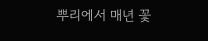뿌리에서 매년 꽃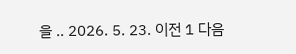을 .. 2026. 5. 23. 이전 1 다음